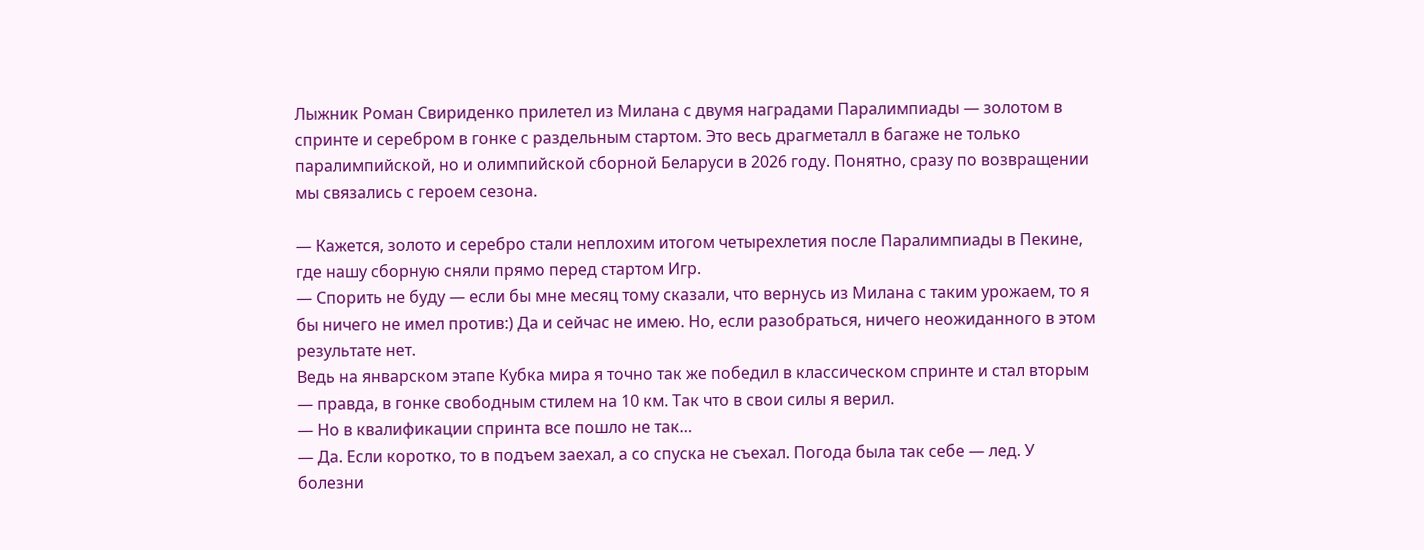Лыжник Роман Свириденко прилетел из Милана с двумя наградами Паралимпиады — золотом в спринте и серебром в гонке с раздельным стартом. Это весь драгметалл в багаже не только паралимпийской, но и олимпийской сборной Беларуси в 2026 году. Понятно, сразу по возвращении мы связались с героем сезона.

— Кажется, золото и серебро стали неплохим итогом четырехлетия после Паралимпиады в Пекине, где нашу сборную сняли прямо перед стартом Игр.
— Спорить не буду — если бы мне месяц тому сказали, что вернусь из Милана с таким урожаем, то я бы ничего не имел против:) Да и сейчас не имею. Но, если разобраться, ничего неожиданного в этом результате нет.
Ведь на январском этапе Кубка мира я точно так же победил в классическом спринте и стал вторым — правда, в гонке свободным стилем на 10 км. Так что в свои силы я верил.
— Но в квалификации спринта все пошло не так…
— Да. Если коротко, то в подъем заехал, а со спуска не съехал. Погода была так себе — лед. У болезни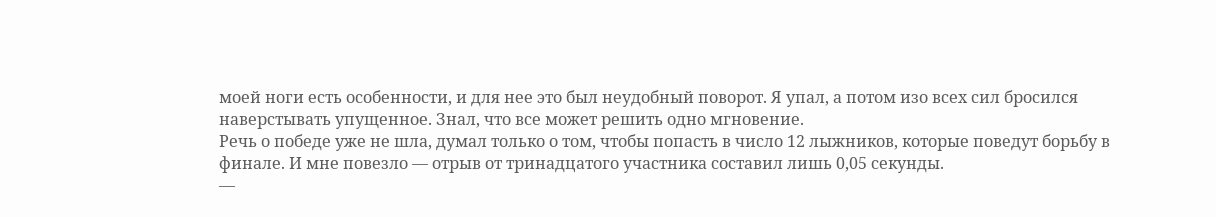моей ноги есть особенности, и для нее это был неудобный поворот. Я упал, а потом изо всех сил бросился наверстывать упущенное. Знал, что все может решить одно мгновение.
Речь о победе уже не шла, думал только о том, чтобы попасть в число 12 лыжников, которые поведут борьбу в финале. И мне повезло — отрыв от тринадцатого участника составил лишь 0,05 секунды.
—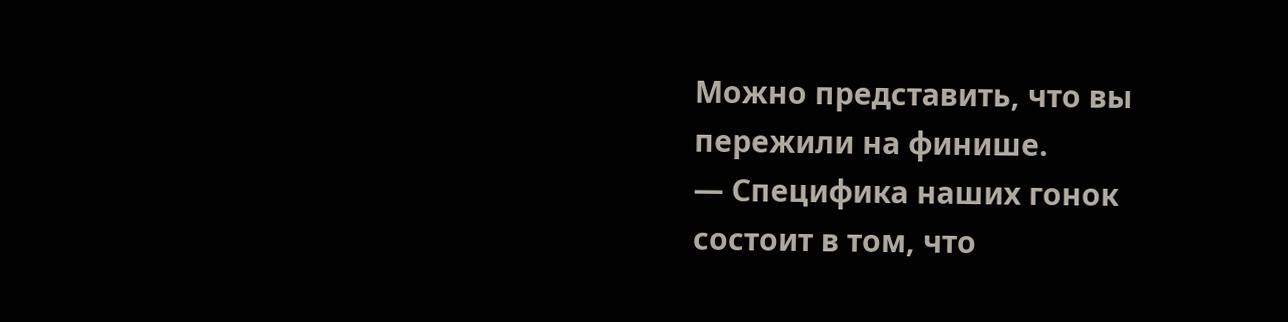Можно представить, что вы пережили на финише.
— Специфика наших гонок состоит в том, что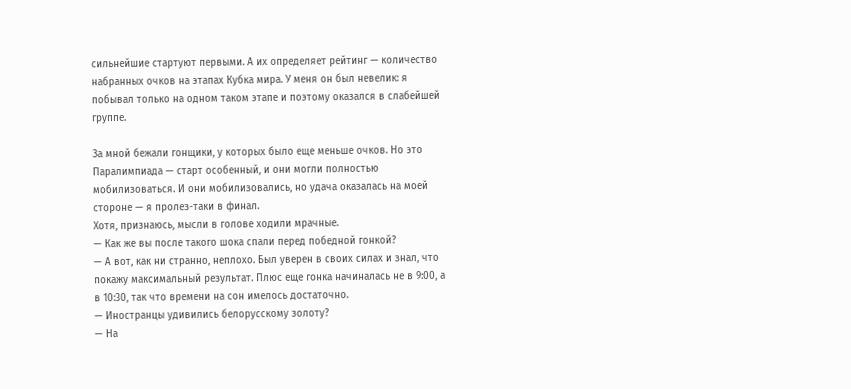сильнейшие стартуют первыми. А их определяет рейтинг — количество набранных очков на этапах Кубка мира. У меня он был невелик: я побывал только на одном таком этапе и поэтому оказался в слабейшей группе.

За мной бежали гонщики, у которых было еще меньше очков. Но это Паралимпиада — старт особенный, и они могли полностью мобилизоваться. И они мобилизовались, но удача оказалась на моей стороне — я пролез-таки в финал.
Хотя, признаюсь, мысли в голове ходили мрачные.
— Как же вы после такого шока спали перед победной гонкой?
— А вот, как ни странно, неплохо. Был уверен в своих силах и знал, что покажу максимальный результат. Плюс еще гонка начиналась не в 9:00, а в 10:30, так что времени на сон имелось достаточно.
— Иностранцы удивились белорусскому золоту?
— На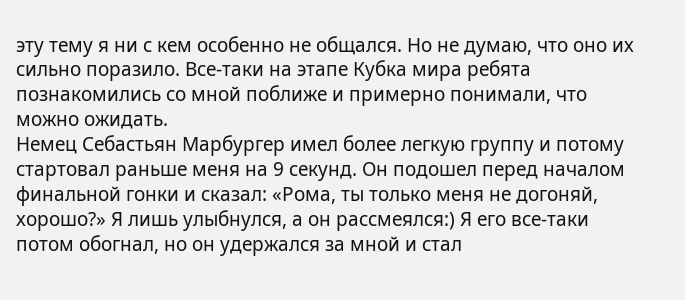эту тему я ни с кем особенно не общался. Но не думаю, что оно их сильно поразило. Все-таки на этапе Кубка мира ребята познакомились со мной поближе и примерно понимали, что можно ожидать.
Немец Себастьян Марбургер имел более легкую группу и потому стартовал раньше меня на 9 секунд. Он подошел перед началом финальной гонки и сказал: «Рома, ты только меня не догоняй, хорошо?» Я лишь улыбнулся, а он рассмеялся:) Я его все-таки потом обогнал, но он удержался за мной и стал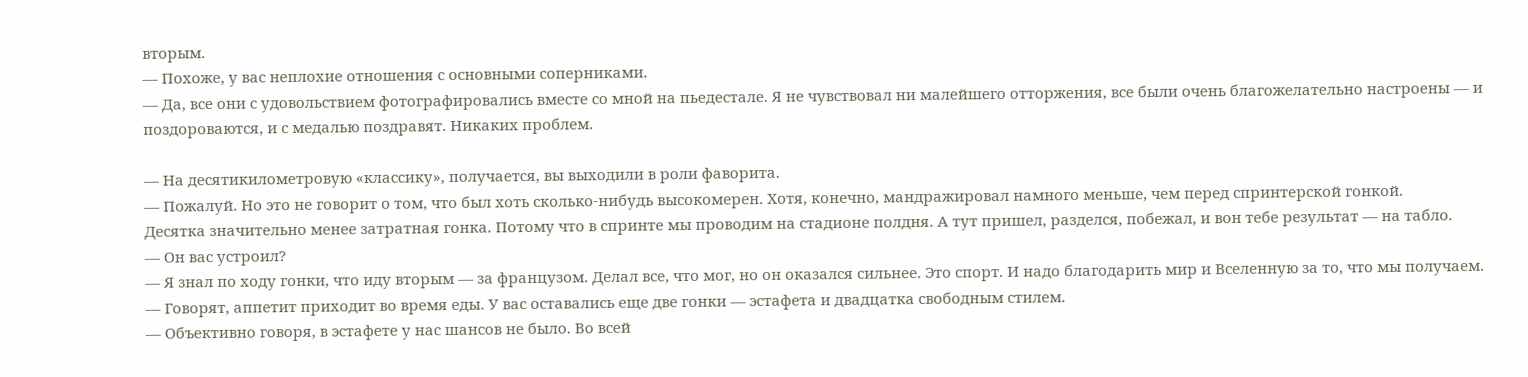вторым.
— Похоже, у вас неплохие отношения с основными соперниками.
— Да, все они с удовольствием фотографировались вместе со мной на пьедестале. Я не чувствовал ни малейшего отторжения, все были очень благожелательно настроены — и поздороваются, и с медалью поздравят. Никаких проблем.

— На десятикилометровую «классику», получается, вы выходили в роли фаворита.
— Пожалуй. Но это не говорит о том, что был хоть сколько-нибудь высокомерен. Хотя, конечно, мандражировал намного меньше, чем перед спринтерской гонкой.
Десятка значительно менее затратная гонка. Потому что в спринте мы проводим на стадионе полдня. А тут пришел, разделся, побежал, и вон тебе результат — на табло.
— Он вас устроил?
— Я знал по ходу гонки, что иду вторым — за французом. Делал все, что мог, но он оказался сильнее. Это спорт. И надо благодарить мир и Вселенную за то, что мы получаем.
— Говорят, аппетит приходит во время еды. У вас оставались еще две гонки — эстафета и двадцатка свободным стилем.
— Объективно говоря, в эстафете у нас шансов не было. Во всей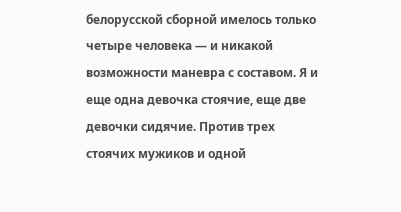белорусской сборной имелось только четыре человека — и никакой возможности маневра с составом. Я и еще одна девочка стоячие, еще две девочки сидячие. Против трех стоячих мужиков и одной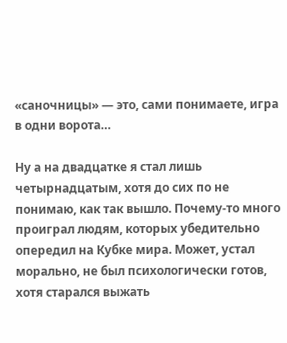«саночницы» — это, сами понимаете, игра в одни ворота…

Ну а на двадцатке я стал лишь четырнадцатым, хотя до сих по не понимаю, как так вышло. Почему-то много проиграл людям, которых убедительно опередил на Кубке мира. Может, устал морально, не был психологически готов, хотя старался выжать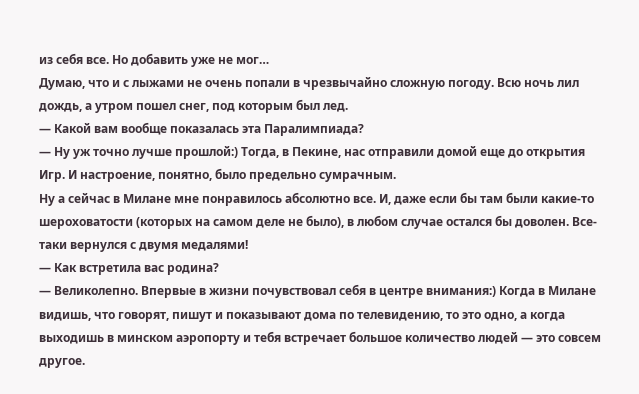из себя все. Но добавить уже не мог…
Думаю, что и с лыжами не очень попали в чрезвычайно сложную погоду. Всю ночь лил дождь, а утром пошел снег, под которым был лед.
— Какой вам вообще показалась эта Паралимпиада?
— Ну уж точно лучше прошлой:) Тогда, в Пекине, нас отправили домой еще до открытия Игр. И настроение, понятно, было предельно сумрачным.
Ну а сейчас в Милане мне понравилось абсолютно все. И, даже если бы там были какие-то шероховатости (которых на самом деле не было), в любом случае остался бы доволен. Все-таки вернулся с двумя медалями!
— Как встретила вас родина?
— Великолепно. Впервые в жизни почувствовал себя в центре внимания:) Когда в Милане видишь, что говорят, пишут и показывают дома по телевидению, то это одно, а когда выходишь в минском аэропорту и тебя встречает большое количество людей — это совсем другое.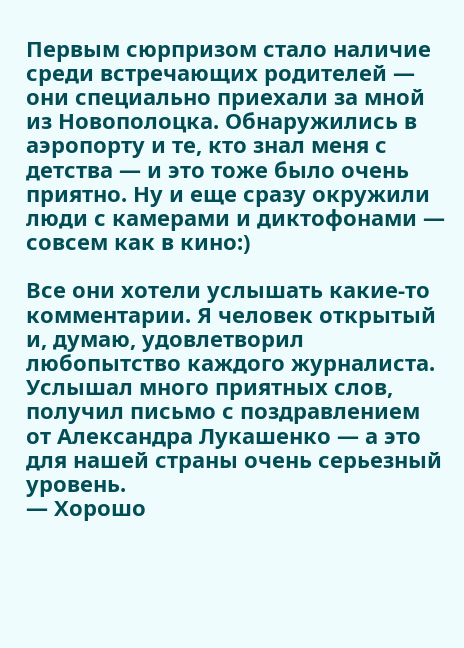Первым сюрпризом стало наличие среди встречающих родителей — они специально приехали за мной из Новополоцка. Обнаружились в аэропорту и те, кто знал меня с детства — и это тоже было очень приятно. Ну и еще сразу окружили люди с камерами и диктофонами — совсем как в кино:)

Все они хотели услышать какие-то комментарии. Я человек открытый и, думаю, удовлетворил любопытство каждого журналиста.
Услышал много приятных слов, получил письмо с поздравлением от Александра Лукашенко — а это для нашей страны очень серьезный уровень.
— Хорошо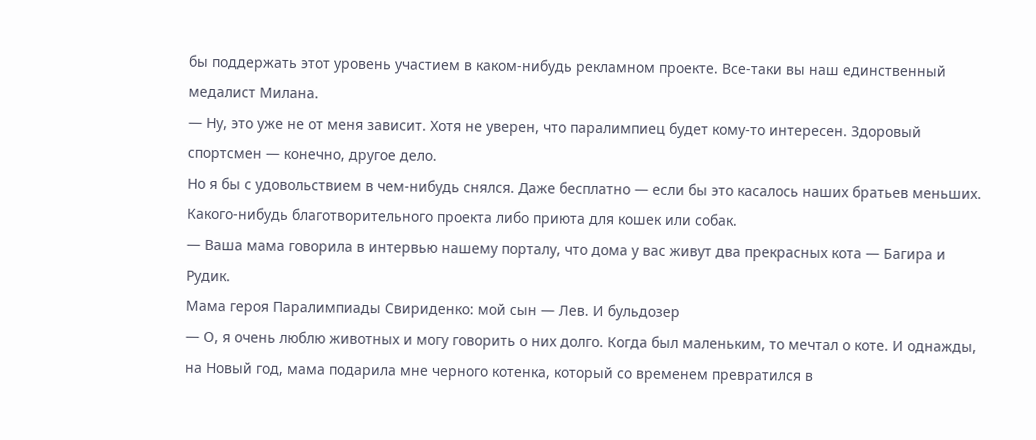бы поддержать этот уровень участием в каком-нибудь рекламном проекте. Все-таки вы наш единственный медалист Милана.
— Ну, это уже не от меня зависит. Хотя не уверен, что паралимпиец будет кому-то интересен. Здоровый спортсмен — конечно, другое дело.
Но я бы с удовольствием в чем-нибудь снялся. Даже бесплатно — если бы это касалось наших братьев меньших. Какого-нибудь благотворительного проекта либо приюта для кошек или собак.
— Ваша мама говорила в интервью нашему порталу, что дома у вас живут два прекрасных кота — Багира и Рудик.
Мама героя Паралимпиады Свириденко: мой сын — Лев. И бульдозер
— О, я очень люблю животных и могу говорить о них долго. Когда был маленьким, то мечтал о коте. И однажды, на Новый год, мама подарила мне черного котенка, который со временем превратился в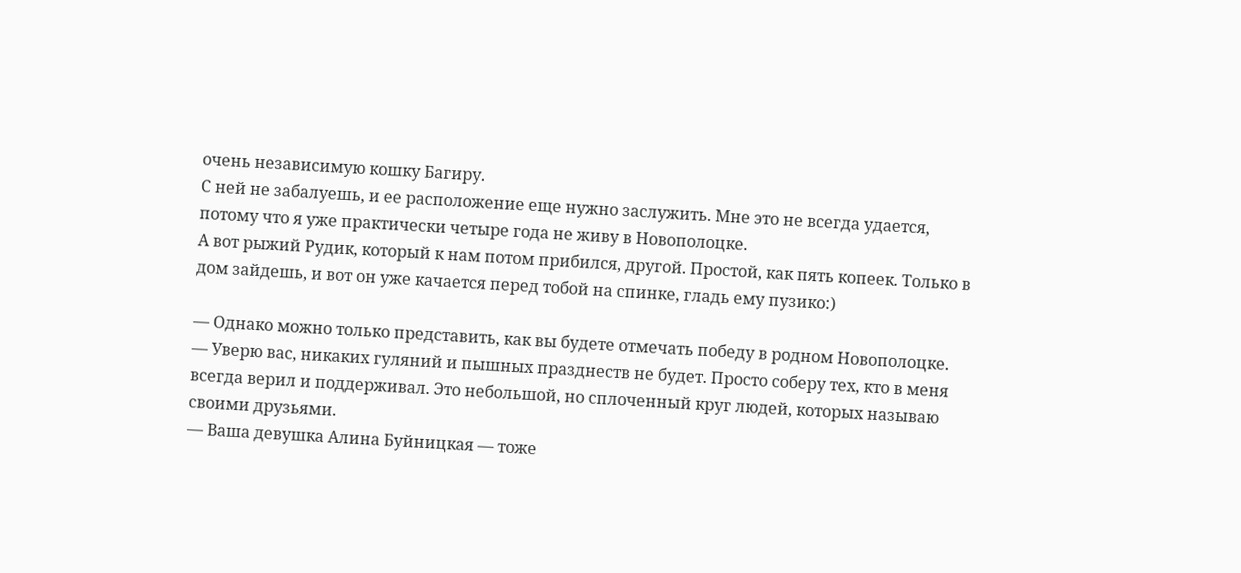очень независимую кошку Багиру.
С ней не забалуешь, и ее расположение еще нужно заслужить. Мне это не всегда удается, потому что я уже практически четыре года не живу в Новополоцке.
А вот рыжий Рудик, который к нам потом прибился, другой. Простой, как пять копеек. Только в дом зайдешь, и вот он уже качается перед тобой на спинке, гладь ему пузико:)

— Однако можно только представить, как вы будете отмечать победу в родном Новополоцке.
— Уверю вас, никаких гуляний и пышных празднеств не будет. Просто соберу тех, кто в меня всегда верил и поддерживал. Это небольшой, но сплоченный круг людей, которых называю своими друзьями.
— Ваша девушка Алина Буйницкая — тоже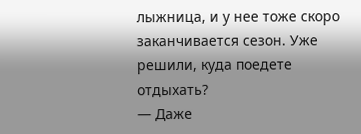лыжница, и у нее тоже скоро заканчивается сезон. Уже решили, куда поедете отдыхать?
— Даже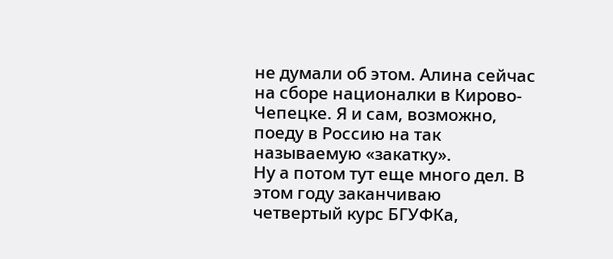не думали об этом. Алина сейчас на сборе националки в Кирово-Чепецке. Я и сам, возможно, поеду в Россию на так называемую «закатку».
Ну а потом тут еще много дел. В этом году заканчиваю четвертый курс БГУФКа,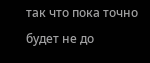так что пока точно будет не до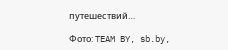путешествий…

Фото: TEAM BY, sb.by,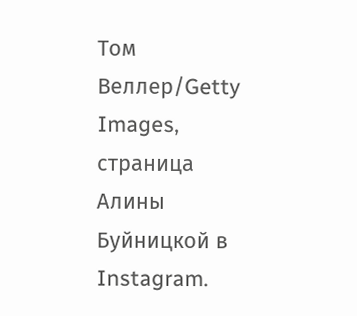Том Веллер/Getty Images, страница Алины Буйницкой в Instagram.